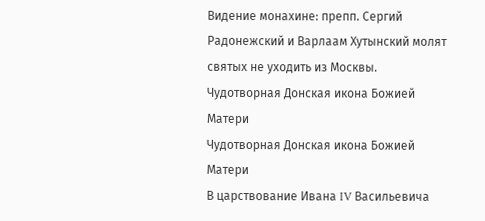Видение монахине: препп. Сергий Радонежский и Варлаам Хутынский молят святых не уходить из Москвы.
Чудотворная Донская икона Божией Матери
Чудотворная Донская икона Божией Матери
В царствование Ивана IV Васильевича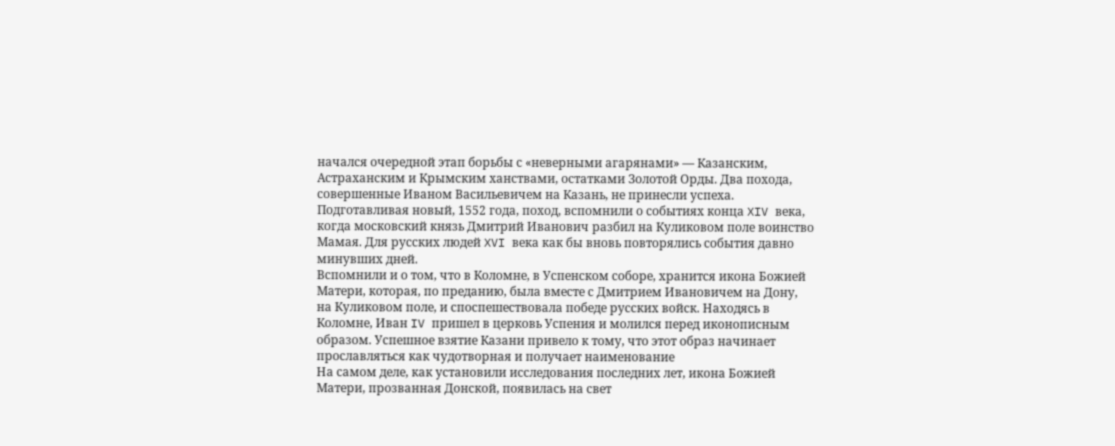начался очередной этап борьбы с «неверными агарянами» — Казанским, Астраханским и Крымским ханствами, остатками Золотой Орды. Два похода, совершенные Иваном Васильевичем на Казань, не принесли успеха. Подготавливая новый, 1552 года, поход, вспомнили о событиях конца XIV века, когда московский князь Дмитрий Иванович разбил на Куликовом поле воинство Мамая. Для русских людей XVI века как бы вновь повторялись события давно минувших дней.
Вспомнили и о том, что в Коломне, в Успенском соборе, хранится икона Божией Матери, которая, по преданию, была вместе с Дмитрием Ивановичем на Дону, на Куликовом поле, и споспешествовала победе русских войск. Находясь в Коломне, Иван IV пришел в церковь Успения и молился перед иконописным образом. Успешное взятие Казани привело к тому, что этот образ начинает прославляться как чудотворная и получает наименование
На самом деле, как установили исследования последних лет, икона Божией Матери, прозванная Донской, появилась на свет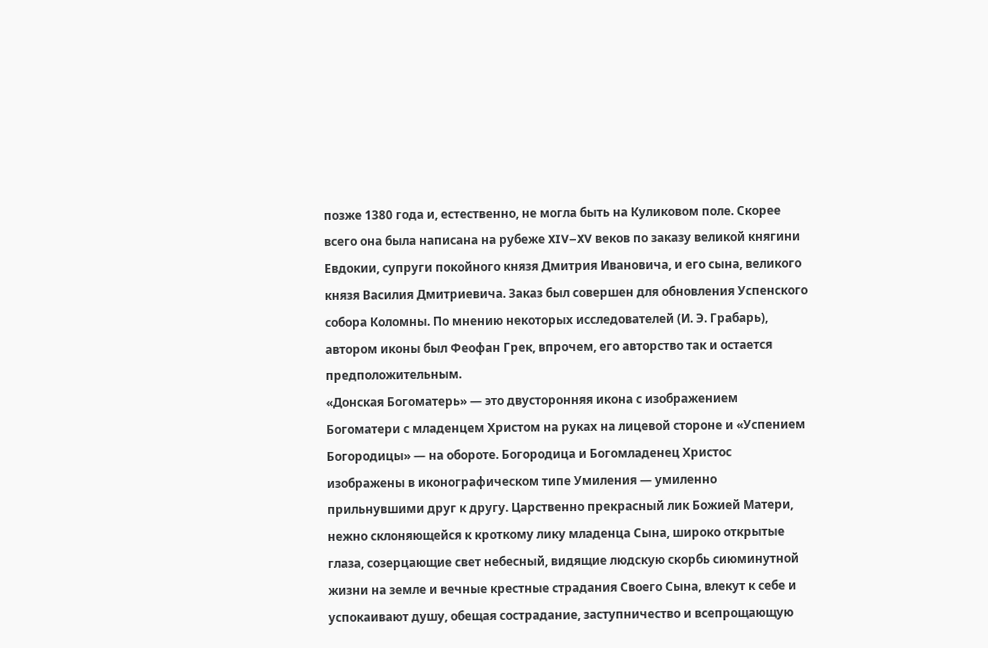позже 1380 года и, естественно, не могла быть на Куликовом поле. Скорее всего она была написана на рубеже XIV–XV веков по заказу великой княгини Евдокии, супруги покойного князя Дмитрия Ивановича, и его сына, великого князя Василия Дмитриевича. Заказ был совершен для обновления Успенского собора Коломны. По мнению некоторых исследователей (И. Э. Грабарь), автором иконы был Феофан Грек, впрочем, его авторство так и остается предположительным.
«Донская Богоматерь» — это двусторонняя икона с изображением Богоматери с младенцем Христом на руках на лицевой стороне и «Успением Богородицы» — на обороте. Богородица и Богомладенец Христос изображены в иконографическом типе Умиления — умиленно прильнувшими друг к другу. Царственно прекрасный лик Божией Матери, нежно склоняющейся к кроткому лику младенца Сына, широко открытые глаза, созерцающие свет небесный, видящие людскую скорбь сиюминутной жизни на земле и вечные крестные страдания Своего Сына, влекут к себе и успокаивают душу, обещая сострадание, заступничество и всепрощающую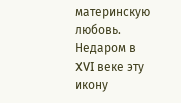материнскую любовь. Недаром в XVI веке эту икону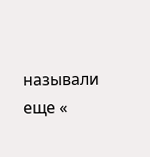называли еще «